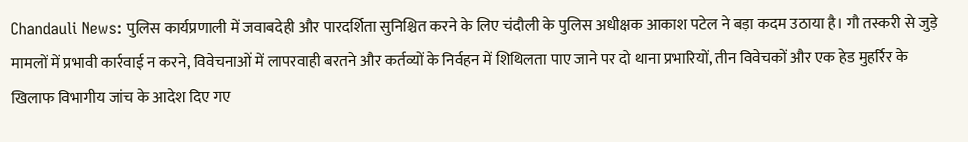Chandauli News: पुलिस कार्यप्रणाली में जवाबदेही और पारदर्शिता सुनिश्चित करने के लिए चंदौली के पुलिस अधीक्षक आकाश पटेल ने बड़ा कदम उठाया है। गौ तस्करी से जुड़े मामलों में प्रभावी कार्रवाई न करने, विवेचनाओं में लापरवाही बरतने और कर्तव्यों के निर्वहन में शिथिलता पाए जाने पर दो थाना प्रभारियों, तीन विवेचकों और एक हेड मुहर्रिर के खिलाफ विभागीय जांच के आदेश दिए गए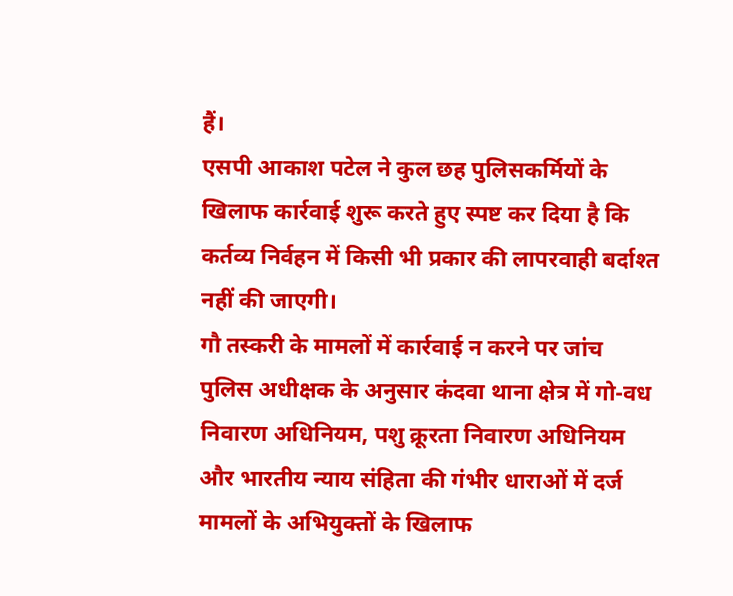हैं।
एसपी आकाश पटेल ने कुल छह पुलिसकर्मियों के खिलाफ कार्रवाई शुरू करते हुए स्पष्ट कर दिया है कि कर्तव्य निर्वहन में किसी भी प्रकार की लापरवाही बर्दाश्त नहीं की जाएगी।
गौ तस्करी के मामलों में कार्रवाई न करने पर जांच
पुलिस अधीक्षक के अनुसार कंदवा थाना क्षेत्र में गो-वध निवारण अधिनियम, पशु क्रूरता निवारण अधिनियम और भारतीय न्याय संहिता की गंभीर धाराओं में दर्ज मामलों के अभियुक्तों के खिलाफ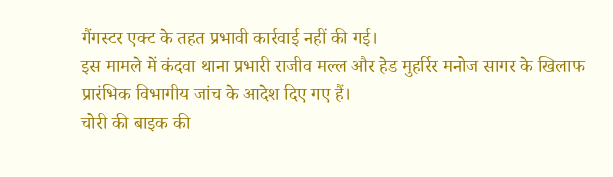गैंगस्टर एक्ट के तहत प्रभावी कार्रवाई नहीं की गई।
इस मामले में कंदवा थाना प्रभारी राजीव मल्ल और हेड मुहर्रिर मनोज सागर के खिलाफ प्रारंभिक विभागीय जांच के आदेश दिए गए हैं।
चोरी की बाइक की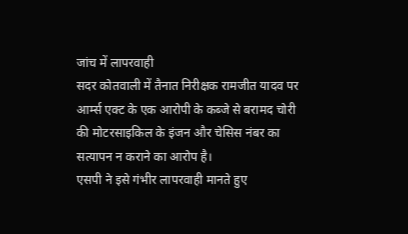जांच में लापरवाही
सदर कोतवाली में तैनात निरीक्षक रामजीत यादव पर आर्म्स एक्ट के एक आरोपी के कब्जे से बरामद चोरी की मोटरसाइकिल के इंजन और चेसिस नंबर का सत्यापन न कराने का आरोप है।
एसपी ने इसे गंभीर लापरवाही मानते हुए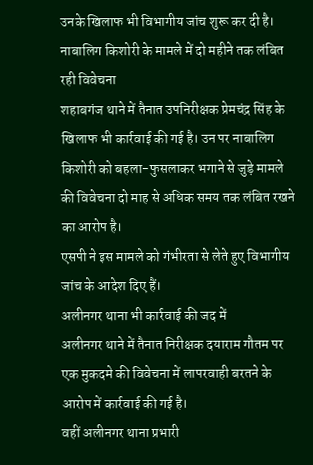उनके खिलाफ भी विभागीय जांच शुरू कर दी है।
नाबालिग किशोरी के मामले में दो महीने तक लंबित रही विवेचना
शहाबगंज थाने में तैनात उपनिरीक्षक प्रेमचंद्र सिंह के खिलाफ भी कार्रवाई की गई है। उन पर नाबालिग किशोरी को बहला-फुसलाकर भगाने से जुड़े मामले की विवेचना दो माह से अधिक समय तक लंबित रखने का आरोप है।
एसपी ने इस मामले को गंभीरता से लेते हुए विभागीय जांच के आदेश दिए हैं।
अलीनगर थाना भी कार्रवाई की जद में
अलीनगर थाने में तैनात निरीक्षक दयाराम गौतम पर एक मुकदमे की विवेचना में लापरवाही बरतने के आरोप में कार्रवाई की गई है।
वहीं अलीनगर थाना प्रभारी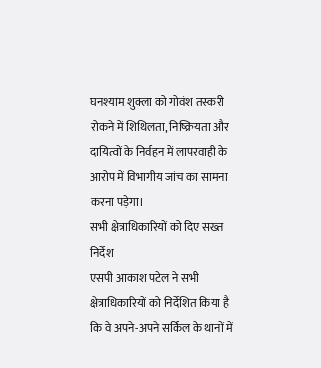घनश्याम शुक्ला को गोवंश तस्करी रोकने में शिथिलता, निष्क्रियता और दायित्वों के निर्वहन में लापरवाही के आरोप में विभागीय जांच का सामना करना पड़ेगा।
सभी क्षेत्राधिकारियों को दिए सख्त निर्देश
एसपी आकाश पटेल ने सभी क्षेत्राधिकारियों को निर्देशित किया है कि वे अपने-अपने सर्किल के थानों में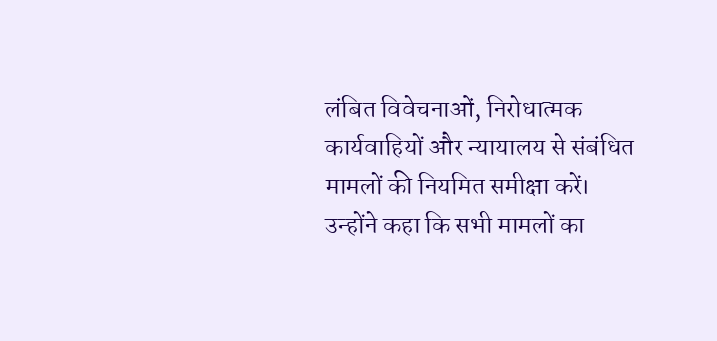लंबित विवेचनाओं, निरोधात्मक कार्यवाहियों और न्यायालय से संबंधित मामलों की नियमित समीक्षा करें।
उन्होंने कहा कि सभी मामलों का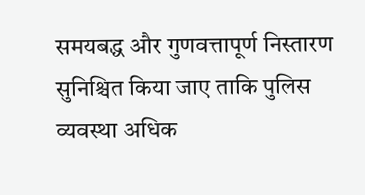समयबद्ध और गुणवत्तापूर्ण निस्तारण सुनिश्चित किया जाए ताकि पुलिस व्यवस्था अधिक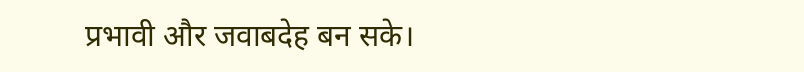प्रभावी और जवाबदेह बन सके।